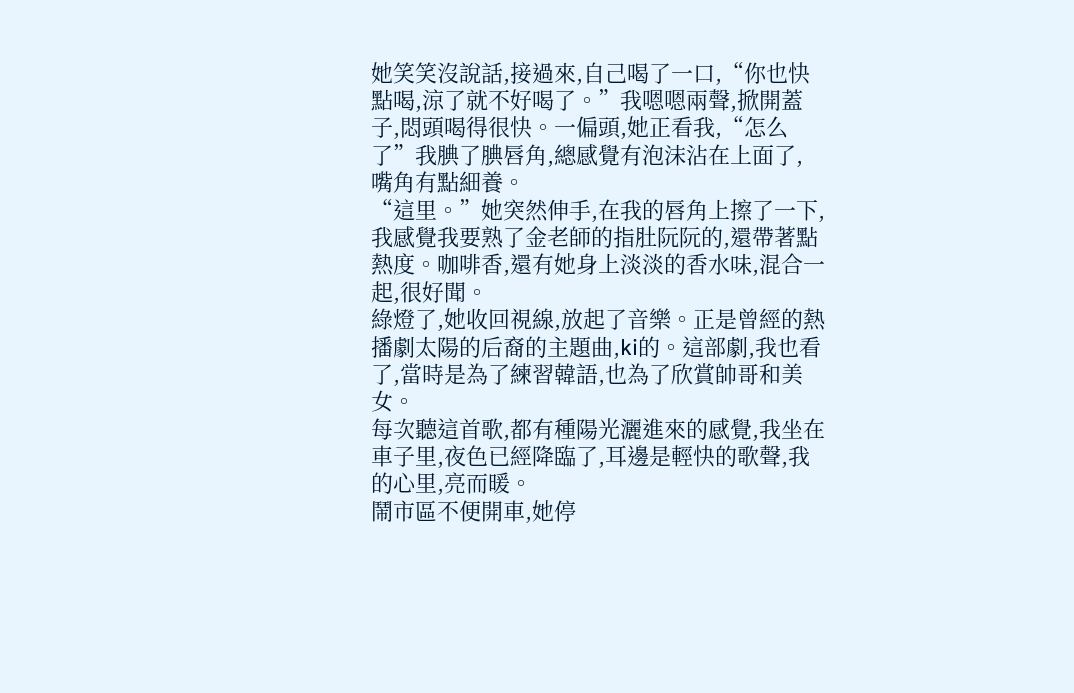她笑笑沒說話,接過來,自己喝了一口,“你也快點喝,涼了就不好喝了。”我嗯嗯兩聲,掀開蓋子,悶頭喝得很快。一偏頭,她正看我,“怎么了”我腆了腆唇角,總感覺有泡沫沾在上面了,
嘴角有點細養。
“這里。”她突然伸手,在我的唇角上擦了一下,我感覺我要熟了金老師的指肚阮阮的,還帶著點熱度。咖啡香,還有她身上淡淡的香水味,混合一起,很好聞。
綠燈了,她收回視線,放起了音樂。正是曾經的熱播劇太陽的后裔的主題曲,ki的。這部劇,我也看了,當時是為了練習韓語,也為了欣賞帥哥和美女。
每次聽這首歌,都有種陽光灑進來的感覺,我坐在車子里,夜色已經降臨了,耳邊是輕快的歌聲,我的心里,亮而暖。
鬧市區不便開車,她停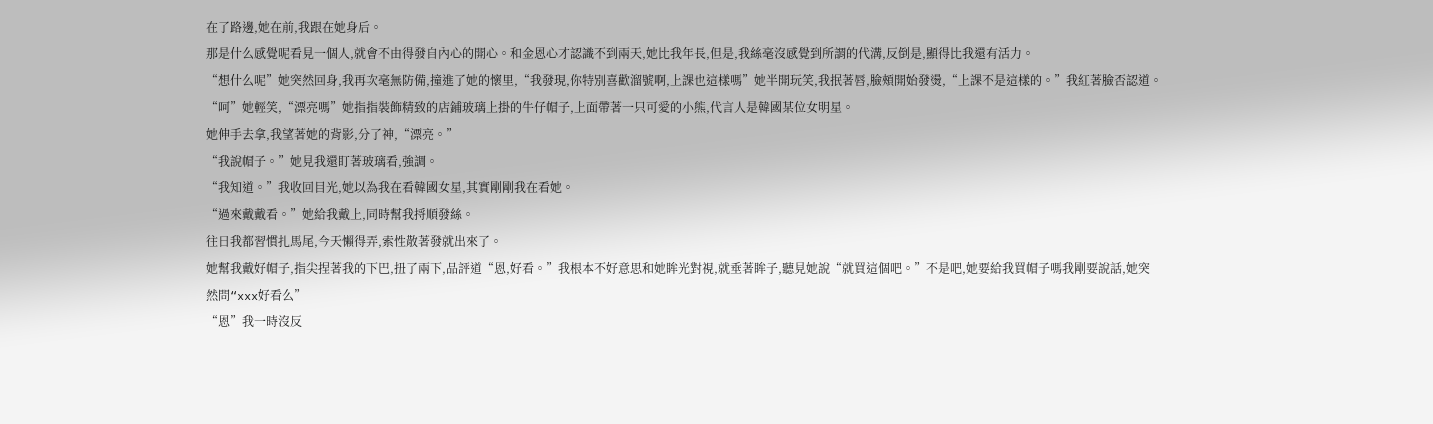在了路邊,她在前,我跟在她身后。
那是什么感覺呢看見一個人,就會不由得發自內心的開心。和金恩心才認識不到兩天,她比我年長,但是,我絲毫沒感覺到所謂的代溝,反倒是,顯得比我還有活力。
“想什么呢”她突然回身,我再次毫無防備,撞進了她的懷里,“我發現,你特別喜歡溜號啊,上課也這樣嗎”她半開玩笑,我抿著唇,臉頰開始發燙,“上課不是這樣的。”我紅著臉否認道。
“呵”她輕笑,“漂亮嗎”她指指裝飾精致的店鋪玻璃上掛的牛仔帽子,上面帶著一只可愛的小熊,代言人是韓國某位女明星。
她伸手去拿,我望著她的背影,分了神,“漂亮。”
“我說帽子。”她見我還盯著玻璃看,強調。
“我知道。”我收回目光,她以為我在看韓國女星,其實剛剛我在看她。
“過來戴戴看。”她給我戴上,同時幫我捋順發絲。
往日我都習慣扎馬尾,今天懶得弄,索性散著發就出來了。
她幫我戴好帽子,指尖捏著我的下巴,扭了兩下,品評道“恩,好看。”我根本不好意思和她眸光對視,就垂著眸子,聽見她說“就買這個吧。”不是吧,她要給我買帽子嗎我剛要說話,她突
然問“xxx好看么”
“恩”我一時沒反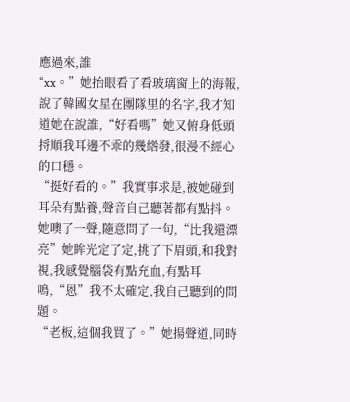應過來,誰
“xx。”她抬眼看了看玻璃窗上的海報,說了韓國女星在團隊里的名字,我才知道她在說誰,“好看嗎”她又俯身低頭捋順我耳邊不乖的幾綹發,很漫不經心的口穩。
“挺好看的。”我實事求是,被她碰到耳朵有點養,聲音自己聽著都有點抖。她噢了一聲,隨意問了一句,“比我還漂亮”她眸光定了定,挑了下眉頭,和我對視,我感覺腦袋有點充血,有點耳
鳴,“恩”我不太確定,我自己聽到的問題。
“老板,這個我買了。”她揚聲道,同時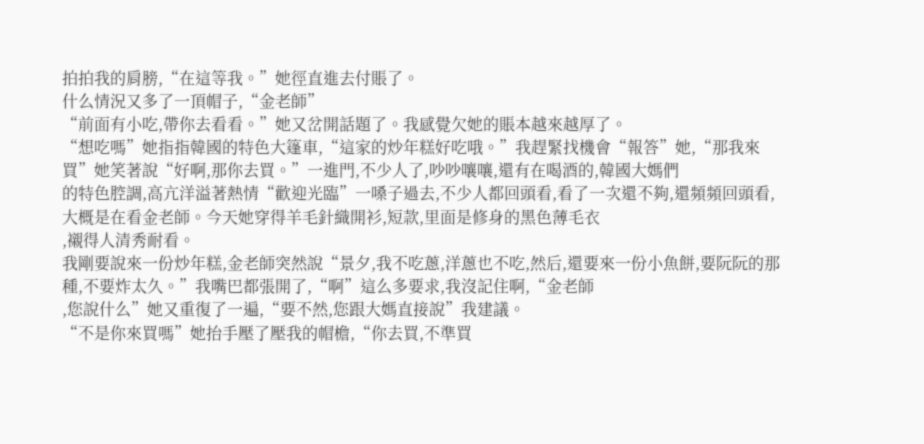拍拍我的肩膀,“在這等我。”她徑直進去付賬了。
什么情況又多了一頂帽子,“金老師”
“前面有小吃,帶你去看看。”她又岔開話題了。我感覺欠她的賬本越來越厚了。
“想吃嗎”她指指韓國的特色大篷車,“這家的炒年糕好吃哦。”我趕緊找機會“報答”她,“那我來買”她笑著說“好啊,那你去買。”一進門,不少人了,吵吵嚷嚷,還有在喝酒的,韓國大媽們
的特色腔調,高亢洋溢著熱情“歡迎光臨”一嗓子過去,不少人都回頭看,看了一次還不夠,還頻頻回頭看,大概是在看金老師。今天她穿得羊毛針織開衫,短款,里面是修身的黑色薄毛衣
,襯得人清秀耐看。
我剛要說來一份炒年糕,金老師突然說“景夕,我不吃蔥,洋蔥也不吃,然后,還要來一份小魚餅,要阮阮的那種,不要炸太久。”我嘴巴都張開了,“啊”這么多要求,我沒記住啊,“金老師
,您說什么”她又重復了一遍,“要不然,您跟大媽直接說”我建議。
“不是你來買嗎”她抬手壓了壓我的帽檐,“你去買,不準買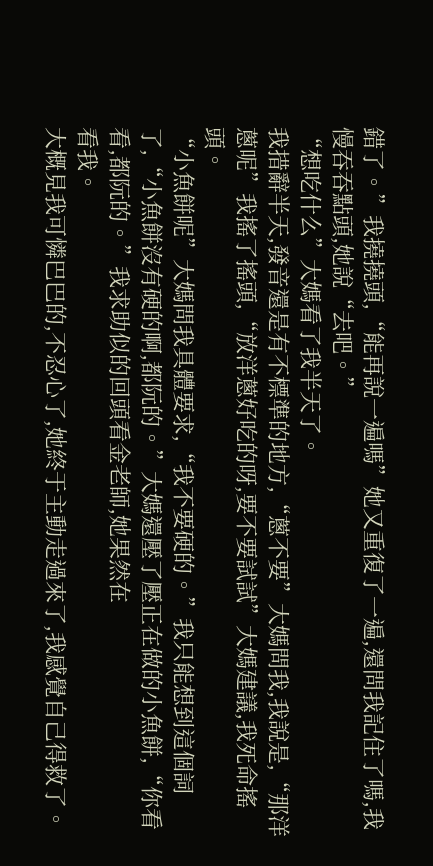錯了。”我撓撓頭,“能再說一遍嗎”她又重復了一遍,還問我記住了嗎,我慢吞吞點頭,她說“去吧。”
“想吃什么”大媽看了我半天了。
我措辭半天,發音還是有不標準的地方,“蔥不要”大媽問我,我說是,“那洋蔥呢”我搖了搖頭,“放洋蔥好吃的呀,要不要試試”大媽建議,我死命搖頭。
“小魚餅呢”大媽問我具體要求,“我不要硬的。”我只能想到這個詞了,“小魚餅沒有硬的啊,都阮的。”大媽還壓了壓正在做的小魚餅,“你看看,都阮的。”我求助似的回頭看金老師,她果然在
看我。
大概見我可憐巴巴的,不忍心了,她終于主動走過來了,我感覺自己得救了。